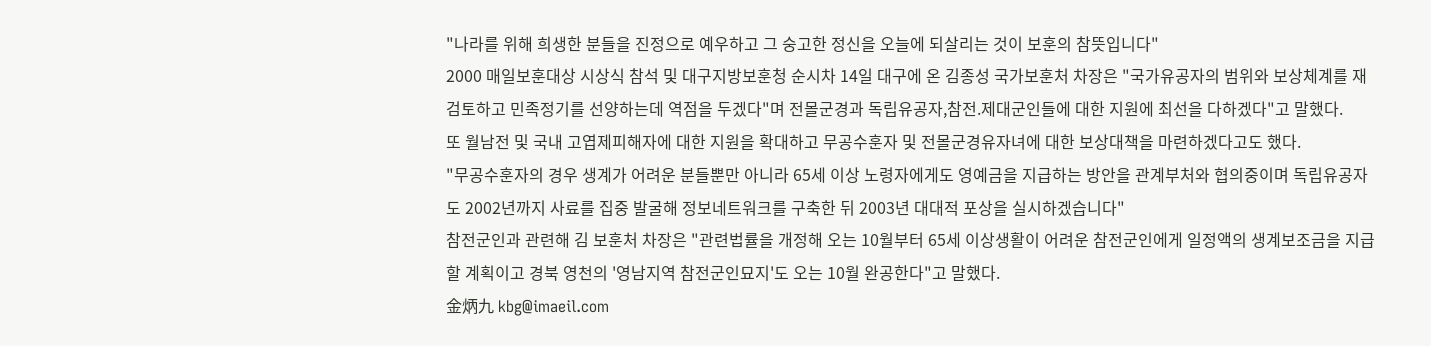"나라를 위해 희생한 분들을 진정으로 예우하고 그 숭고한 정신을 오늘에 되살리는 것이 보훈의 참뜻입니다"
2000 매일보훈대상 시상식 참석 및 대구지방보훈청 순시차 14일 대구에 온 김종성 국가보훈처 차장은 "국가유공자의 범위와 보상체계를 재검토하고 민족정기를 선양하는데 역점을 두겠다"며 전몰군경과 독립유공자,참전.제대군인들에 대한 지원에 최선을 다하겠다"고 말했다.
또 월남전 및 국내 고엽제피해자에 대한 지원을 확대하고 무공수훈자 및 전몰군경유자녀에 대한 보상대책을 마련하겠다고도 했다.
"무공수훈자의 경우 생계가 어려운 분들뿐만 아니라 65세 이상 노령자에게도 영예금을 지급하는 방안을 관계부처와 협의중이며 독립유공자도 2002년까지 사료를 집중 발굴해 정보네트워크를 구축한 뒤 2003년 대대적 포상을 실시하겠습니다"
참전군인과 관련해 김 보훈처 차장은 "관련법률을 개정해 오는 10월부터 65세 이상생활이 어려운 참전군인에게 일정액의 생계보조금을 지급할 계획이고 경북 영천의 '영남지역 참전군인묘지'도 오는 10월 완공한다"고 말했다.
金炳九 kbg@imaeil.com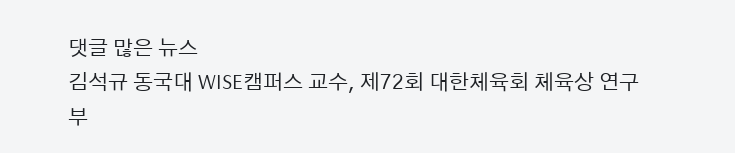댓글 많은 뉴스
김석규 동국대 WISE캠퍼스 교수, 제72회 대한체육회 체육상 연구부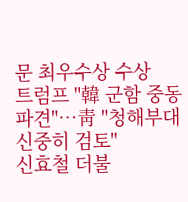문 최우수상 수상
트럼프 "韓 군함 중동 파견"…靑 "청해부대 신중히 검토"
신효철 더불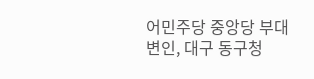어민주당 중앙당 부대변인, 대구 동구청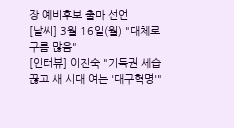장 예비후보 출마 선언
[날씨] 3월 16일(월) "대체로 구름 많음"
[인터뷰] 이진숙 "기득권 세습 끊고 새 시대 여는 '대구혁명'"